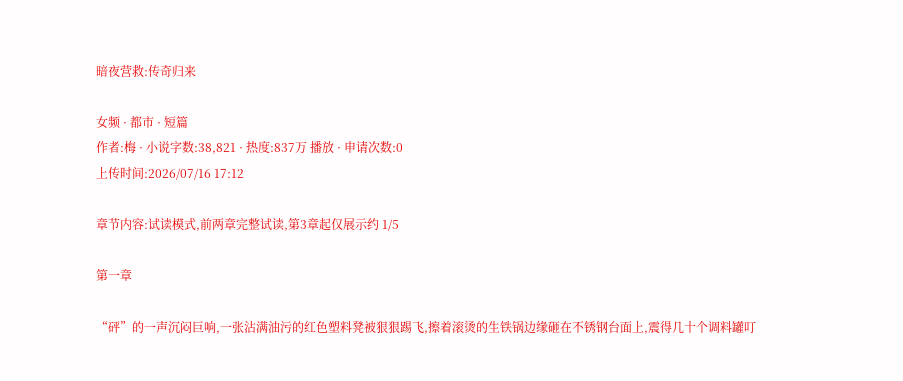暗夜营救:传奇归来

女频 · 都市 · 短篇
作者:梅 · 小说字数:38,821 · 热度:837万 播放 · 申请次数:0
上传时间:2026/07/16 17:12

章节内容:试读模式,前两章完整试读,第3章起仅展示约 1/5

第一章

“砰”的一声沉闷巨响,一张沾满油污的红色塑料凳被狠狠踢飞,擦着滚烫的生铁锅边缘砸在不锈钢台面上,震得几十个调料罐叮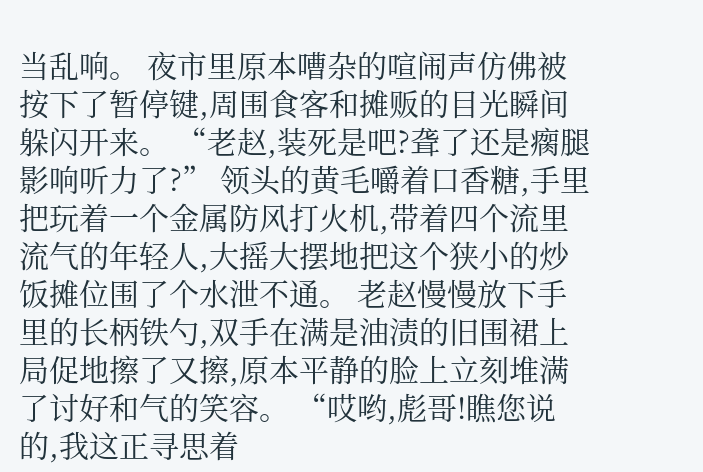当乱响。 夜市里原本嘈杂的喧闹声仿佛被按下了暂停键,周围食客和摊贩的目光瞬间躲闪开来。 “老赵,装死是吧?聋了还是瘸腿影响听力了?” 领头的黄毛嚼着口香糖,手里把玩着一个金属防风打火机,带着四个流里流气的年轻人,大摇大摆地把这个狭小的炒饭摊位围了个水泄不通。 老赵慢慢放下手里的长柄铁勺,双手在满是油渍的旧围裙上局促地擦了又擦,原本平静的脸上立刻堆满了讨好和气的笑容。 “哎哟,彪哥!瞧您说的,我这正寻思着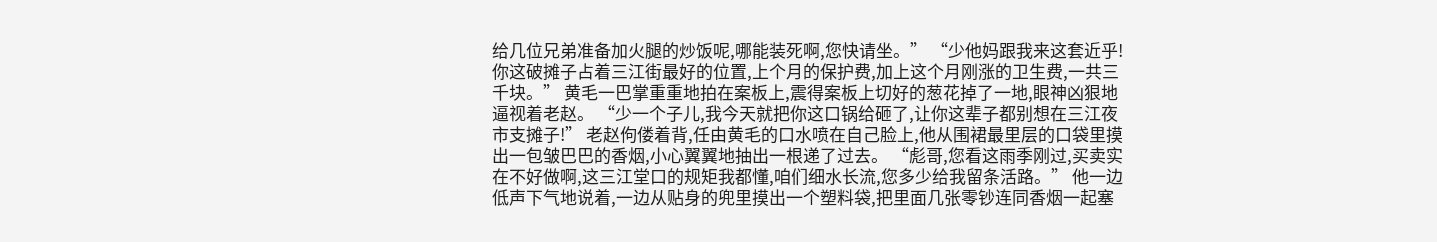给几位兄弟准备加火腿的炒饭呢,哪能装死啊,您快请坐。” “少他妈跟我来这套近乎!你这破摊子占着三江街最好的位置,上个月的保护费,加上这个月刚涨的卫生费,一共三千块。” 黄毛一巴掌重重地拍在案板上,震得案板上切好的葱花掉了一地,眼神凶狠地逼视着老赵。 “少一个子儿,我今天就把你这口锅给砸了,让你这辈子都别想在三江夜市支摊子!” 老赵佝偻着背,任由黄毛的口水喷在自己脸上,他从围裙最里层的口袋里摸出一包皱巴巴的香烟,小心翼翼地抽出一根递了过去。 “彪哥,您看这雨季刚过,买卖实在不好做啊,这三江堂口的规矩我都懂,咱们细水长流,您多少给我留条活路。” 他一边低声下气地说着,一边从贴身的兜里摸出一个塑料袋,把里面几张零钞连同香烟一起塞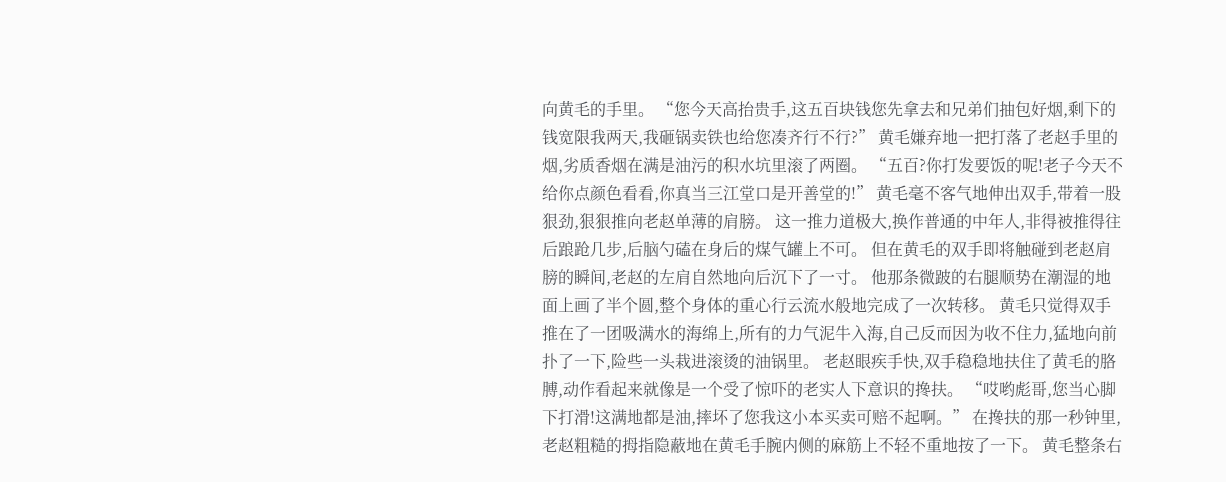向黄毛的手里。 “您今天高抬贵手,这五百块钱您先拿去和兄弟们抽包好烟,剩下的钱宽限我两天,我砸锅卖铁也给您凑齐行不行?” 黄毛嫌弃地一把打落了老赵手里的烟,劣质香烟在满是油污的积水坑里滚了两圈。 “五百?你打发要饭的呢!老子今天不给你点颜色看看,你真当三江堂口是开善堂的!” 黄毛毫不客气地伸出双手,带着一股狠劲,狠狠推向老赵单薄的肩膀。 这一推力道极大,换作普通的中年人,非得被推得往后踉跄几步,后脑勺磕在身后的煤气罐上不可。 但在黄毛的双手即将触碰到老赵肩膀的瞬间,老赵的左肩自然地向后沉下了一寸。 他那条微跛的右腿顺势在潮湿的地面上画了半个圆,整个身体的重心行云流水般地完成了一次转移。 黄毛只觉得双手推在了一团吸满水的海绵上,所有的力气泥牛入海,自己反而因为收不住力,猛地向前扑了一下,险些一头栽进滚烫的油锅里。 老赵眼疾手快,双手稳稳地扶住了黄毛的胳膊,动作看起来就像是一个受了惊吓的老实人下意识的搀扶。 “哎哟彪哥,您当心脚下打滑!这满地都是油,摔坏了您我这小本买卖可赔不起啊。” 在搀扶的那一秒钟里,老赵粗糙的拇指隐蔽地在黄毛手腕内侧的麻筋上不轻不重地按了一下。 黄毛整条右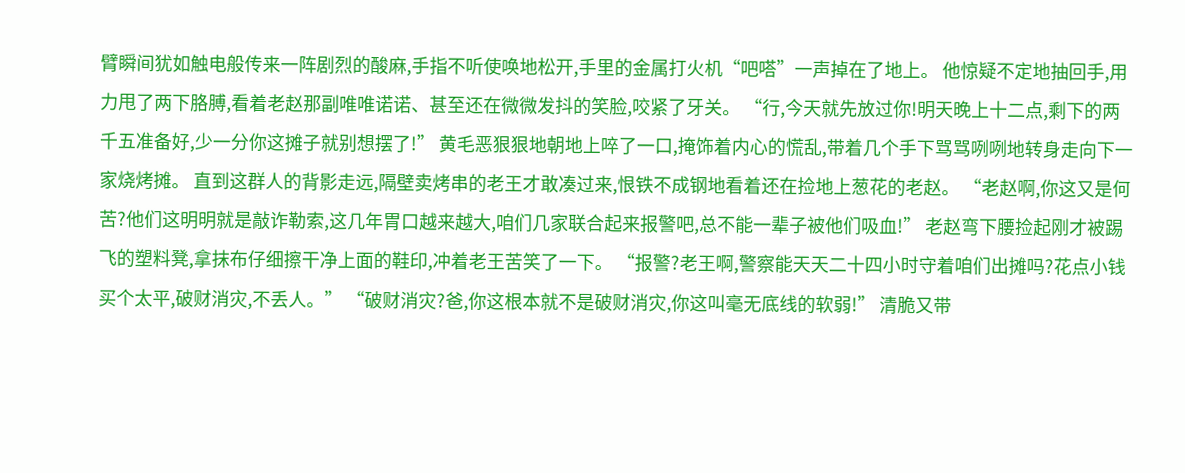臂瞬间犹如触电般传来一阵剧烈的酸麻,手指不听使唤地松开,手里的金属打火机“吧嗒”一声掉在了地上。 他惊疑不定地抽回手,用力甩了两下胳膊,看着老赵那副唯唯诺诺、甚至还在微微发抖的笑脸,咬紧了牙关。 “行,今天就先放过你!明天晚上十二点,剩下的两千五准备好,少一分你这摊子就别想摆了!” 黄毛恶狠狠地朝地上啐了一口,掩饰着内心的慌乱,带着几个手下骂骂咧咧地转身走向下一家烧烤摊。 直到这群人的背影走远,隔壁卖烤串的老王才敢凑过来,恨铁不成钢地看着还在捡地上葱花的老赵。 “老赵啊,你这又是何苦?他们这明明就是敲诈勒索,这几年胃口越来越大,咱们几家联合起来报警吧,总不能一辈子被他们吸血!” 老赵弯下腰捡起刚才被踢飞的塑料凳,拿抹布仔细擦干净上面的鞋印,冲着老王苦笑了一下。 “报警?老王啊,警察能天天二十四小时守着咱们出摊吗?花点小钱买个太平,破财消灾,不丢人。” “破财消灾?爸,你这根本就不是破财消灾,你这叫毫无底线的软弱!” 清脆又带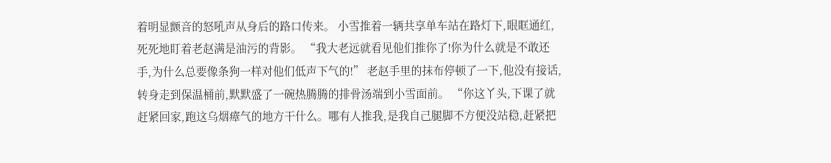着明显颤音的怒吼声从身后的路口传来。 小雪推着一辆共享单车站在路灯下,眼眶通红,死死地盯着老赵满是油污的背影。 “我大老远就看见他们推你了!你为什么就是不敢还手,为什么总要像条狗一样对他们低声下气的!” 老赵手里的抹布停顿了一下,他没有接话,转身走到保温桶前,默默盛了一碗热腾腾的排骨汤端到小雪面前。 “你这丫头,下课了就赶紧回家,跑这乌烟瘴气的地方干什么。哪有人推我,是我自己腿脚不方便没站稳,赶紧把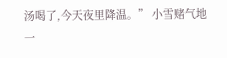汤喝了,今天夜里降温。” 小雪赌气地一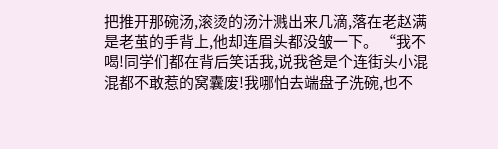把推开那碗汤,滚烫的汤汁溅出来几滴,落在老赵满是老茧的手背上,他却连眉头都没皱一下。 “我不喝!同学们都在背后笑话我,说我爸是个连街头小混混都不敢惹的窝囊废!我哪怕去端盘子洗碗,也不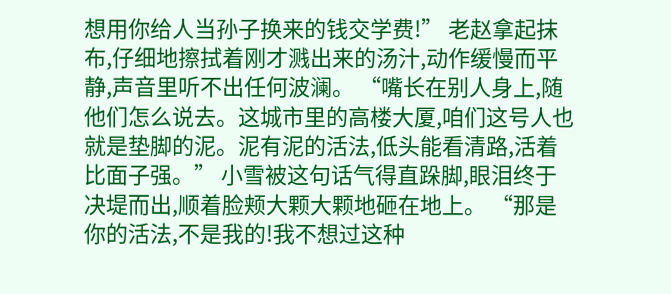想用你给人当孙子换来的钱交学费!” 老赵拿起抹布,仔细地擦拭着刚才溅出来的汤汁,动作缓慢而平静,声音里听不出任何波澜。 “嘴长在别人身上,随他们怎么说去。这城市里的高楼大厦,咱们这号人也就是垫脚的泥。泥有泥的活法,低头能看清路,活着比面子强。” 小雪被这句话气得直跺脚,眼泪终于决堤而出,顺着脸颊大颗大颗地砸在地上。 “那是你的活法,不是我的!我不想过这种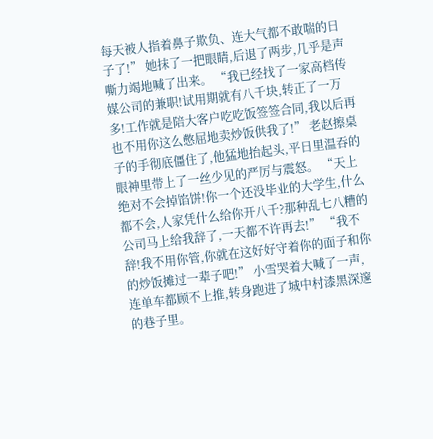每天被人指着鼻子欺负、连大气都不敢喘的日子了!” 她抹了一把眼睛,后退了两步,几乎是声嘶力竭地喊了出来。 “我已经找了一家高档传媒公司的兼职!试用期就有八千块,转正了一万多!工作就是陪大客户吃吃饭签签合同,我以后再也不用你这么憋屈地卖炒饭供我了!” 老赵擦桌子的手彻底僵住了,他猛地抬起头,平日里温吞的眼神里带上了一丝少见的严厉与震怒。 “天上绝对不会掉馅饼!你一个还没毕业的大学生,什么都不会,人家凭什么给你开八千?那种乱七八糟的公司马上给我辞了,一天都不许再去!” “我不辞!我不用你管,你就在这好好守着你的面子和你的炒饭摊过一辈子吧!” 小雪哭着大喊了一声,连单车都顾不上推,转身跑进了城中村漆黑深邃的巷子里。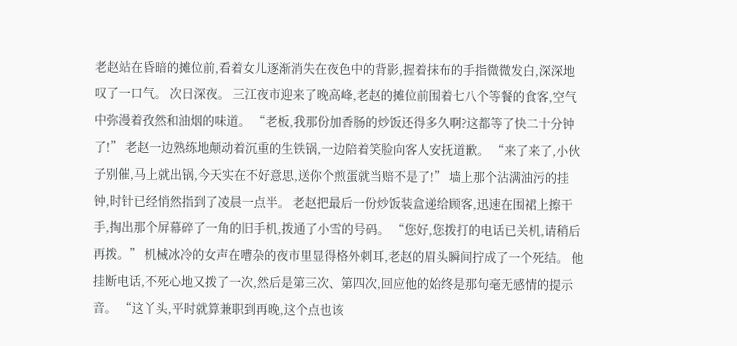老赵站在昏暗的摊位前,看着女儿逐渐消失在夜色中的背影,握着抹布的手指微微发白,深深地叹了一口气。 次日深夜。 三江夜市迎来了晚高峰,老赵的摊位前围着七八个等餐的食客,空气中弥漫着孜然和油烟的味道。 “老板,我那份加香肠的炒饭还得多久啊?这都等了快二十分钟了!” 老赵一边熟练地颠动着沉重的生铁锅,一边陪着笑脸向客人安抚道歉。 “来了来了,小伙子别催,马上就出锅,今天实在不好意思,送你个煎蛋就当赔不是了!” 墙上那个沾满油污的挂钟,时针已经悄然指到了凌晨一点半。 老赵把最后一份炒饭装盒递给顾客,迅速在围裙上擦干手,掏出那个屏幕碎了一角的旧手机,拨通了小雪的号码。 “您好,您拨打的电话已关机,请稍后再拨。” 机械冰冷的女声在嘈杂的夜市里显得格外刺耳,老赵的眉头瞬间拧成了一个死结。 他挂断电话,不死心地又拨了一次,然后是第三次、第四次,回应他的始终是那句毫无感情的提示音。 “这丫头,平时就算兼职到再晚,这个点也该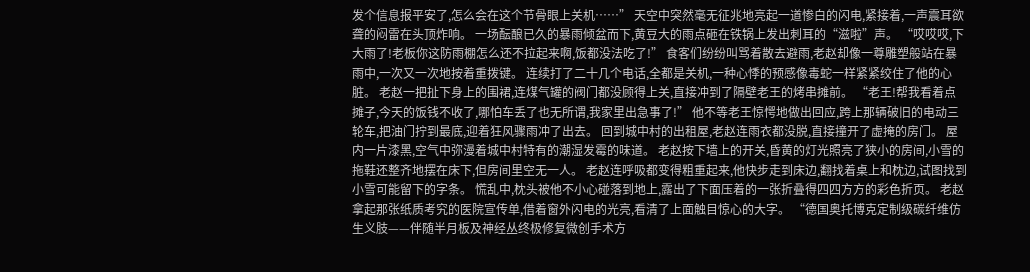发个信息报平安了,怎么会在这个节骨眼上关机……” 天空中突然毫无征兆地亮起一道惨白的闪电,紧接着,一声震耳欲聋的闷雷在头顶炸响。 一场酝酿已久的暴雨倾盆而下,黄豆大的雨点砸在铁锅上发出刺耳的“滋啦”声。 “哎哎哎,下大雨了!老板你这防雨棚怎么还不拉起来啊,饭都没法吃了!” 食客们纷纷叫骂着散去避雨,老赵却像一尊雕塑般站在暴雨中,一次又一次地按着重拨键。 连续打了二十几个电话,全都是关机,一种心悸的预感像毒蛇一样紧紧绞住了他的心脏。 老赵一把扯下身上的围裙,连煤气罐的阀门都没顾得上关,直接冲到了隔壁老王的烤串摊前。 “老王!帮我看着点摊子,今天的饭钱不收了,哪怕车丢了也无所谓,我家里出急事了!” 他不等老王惊愕地做出回应,跨上那辆破旧的电动三轮车,把油门拧到最底,迎着狂风骤雨冲了出去。 回到城中村的出租屋,老赵连雨衣都没脱,直接撞开了虚掩的房门。 屋内一片漆黑,空气中弥漫着城中村特有的潮湿发霉的味道。 老赵按下墙上的开关,昏黄的灯光照亮了狭小的房间,小雪的拖鞋还整齐地摆在床下,但房间里空无一人。 老赵连呼吸都变得粗重起来,他快步走到床边,翻找着桌上和枕边,试图找到小雪可能留下的字条。 慌乱中,枕头被他不小心碰落到地上,露出了下面压着的一张折叠得四四方方的彩色折页。 老赵拿起那张纸质考究的医院宣传单,借着窗外闪电的光亮,看清了上面触目惊心的大字。 “德国奥托博克定制级碳纤维仿生义肢——伴随半月板及神经丛终极修复微创手术方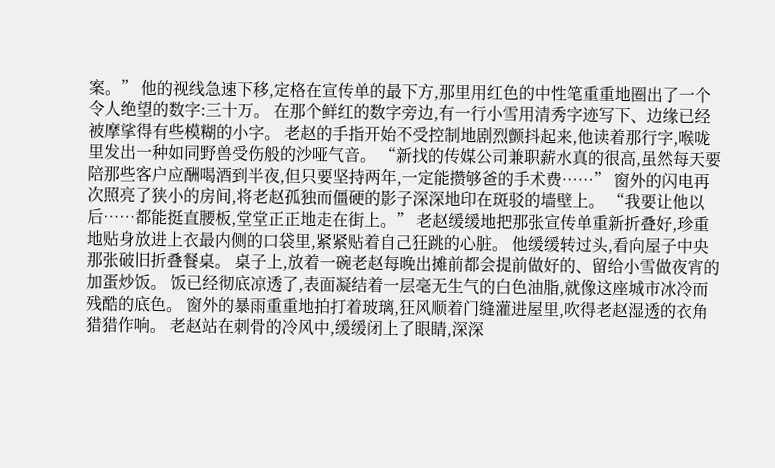案。” 他的视线急速下移,定格在宣传单的最下方,那里用红色的中性笔重重地圈出了一个令人绝望的数字:三十万。 在那个鲜红的数字旁边,有一行小雪用清秀字迹写下、边缘已经被摩挲得有些模糊的小字。 老赵的手指开始不受控制地剧烈颤抖起来,他读着那行字,喉咙里发出一种如同野兽受伤般的沙哑气音。 “新找的传媒公司兼职薪水真的很高,虽然每天要陪那些客户应酬喝酒到半夜,但只要坚持两年,一定能攒够爸的手术费……” 窗外的闪电再次照亮了狭小的房间,将老赵孤独而僵硬的影子深深地印在斑驳的墙壁上。 “我要让他以后……都能挺直腰板,堂堂正正地走在街上。” 老赵缓缓地把那张宣传单重新折叠好,珍重地贴身放进上衣最内侧的口袋里,紧紧贴着自己狂跳的心脏。 他缓缓转过头,看向屋子中央那张破旧折叠餐桌。 桌子上,放着一碗老赵每晚出摊前都会提前做好的、留给小雪做夜宵的加蛋炒饭。 饭已经彻底凉透了,表面凝结着一层毫无生气的白色油脂,就像这座城市冰冷而残酷的底色。 窗外的暴雨重重地拍打着玻璃,狂风顺着门缝灌进屋里,吹得老赵湿透的衣角猎猎作响。 老赵站在刺骨的冷风中,缓缓闭上了眼睛,深深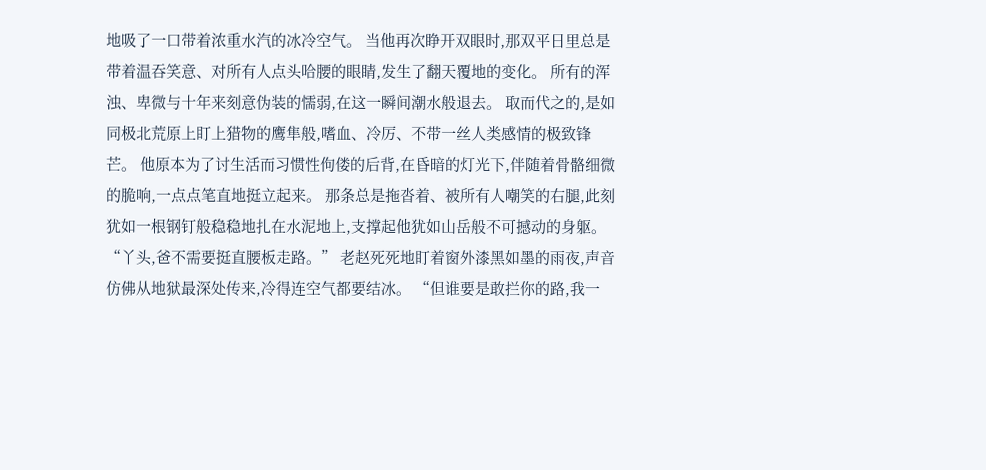地吸了一口带着浓重水汽的冰冷空气。 当他再次睁开双眼时,那双平日里总是带着温吞笑意、对所有人点头哈腰的眼睛,发生了翻天覆地的变化。 所有的浑浊、卑微与十年来刻意伪装的懦弱,在这一瞬间潮水般退去。 取而代之的,是如同极北荒原上盯上猎物的鹰隼般,嗜血、冷厉、不带一丝人类感情的极致锋芒。 他原本为了讨生活而习惯性佝偻的后背,在昏暗的灯光下,伴随着骨骼细微的脆响,一点点笔直地挺立起来。 那条总是拖沓着、被所有人嘲笑的右腿,此刻犹如一根钢钉般稳稳地扎在水泥地上,支撑起他犹如山岳般不可撼动的身躯。 “丫头,爸不需要挺直腰板走路。” 老赵死死地盯着窗外漆黑如墨的雨夜,声音仿佛从地狱最深处传来,冷得连空气都要结冰。 “但谁要是敢拦你的路,我一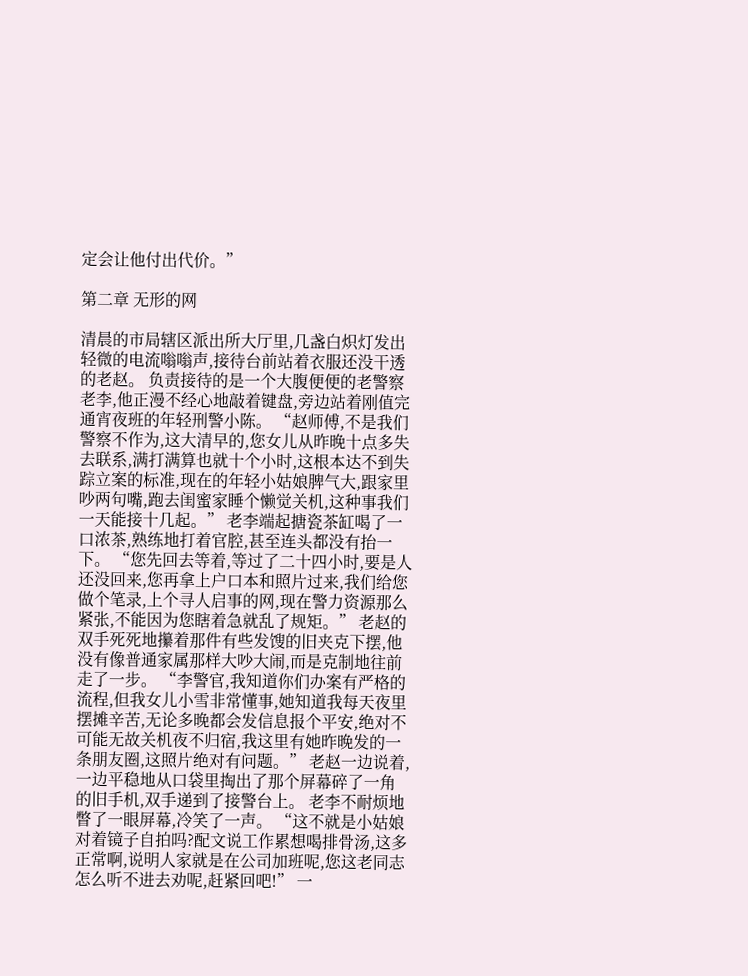定会让他付出代价。”

第二章 无形的网

清晨的市局辖区派出所大厅里,几盏白炽灯发出轻微的电流嗡嗡声,接待台前站着衣服还没干透的老赵。 负责接待的是一个大腹便便的老警察老李,他正漫不经心地敲着键盘,旁边站着刚值完通宵夜班的年轻刑警小陈。 “赵师傅,不是我们警察不作为,这大清早的,您女儿从昨晚十点多失去联系,满打满算也就十个小时,这根本达不到失踪立案的标准,现在的年轻小姑娘脾气大,跟家里吵两句嘴,跑去闺蜜家睡个懒觉关机,这种事我们一天能接十几起。” 老李端起搪瓷茶缸喝了一口浓茶,熟练地打着官腔,甚至连头都没有抬一下。 “您先回去等着,等过了二十四小时,要是人还没回来,您再拿上户口本和照片过来,我们给您做个笔录,上个寻人启事的网,现在警力资源那么紧张,不能因为您瞎着急就乱了规矩。” 老赵的双手死死地攥着那件有些发馊的旧夹克下摆,他没有像普通家属那样大吵大闹,而是克制地往前走了一步。 “李警官,我知道你们办案有严格的流程,但我女儿小雪非常懂事,她知道我每天夜里摆摊辛苦,无论多晚都会发信息报个平安,绝对不可能无故关机夜不归宿,我这里有她昨晚发的一条朋友圈,这照片绝对有问题。” 老赵一边说着,一边平稳地从口袋里掏出了那个屏幕碎了一角的旧手机,双手递到了接警台上。 老李不耐烦地瞥了一眼屏幕,冷笑了一声。 “这不就是小姑娘对着镜子自拍吗?配文说工作累想喝排骨汤,这多正常啊,说明人家就是在公司加班呢,您这老同志怎么听不进去劝呢,赶紧回吧!” 一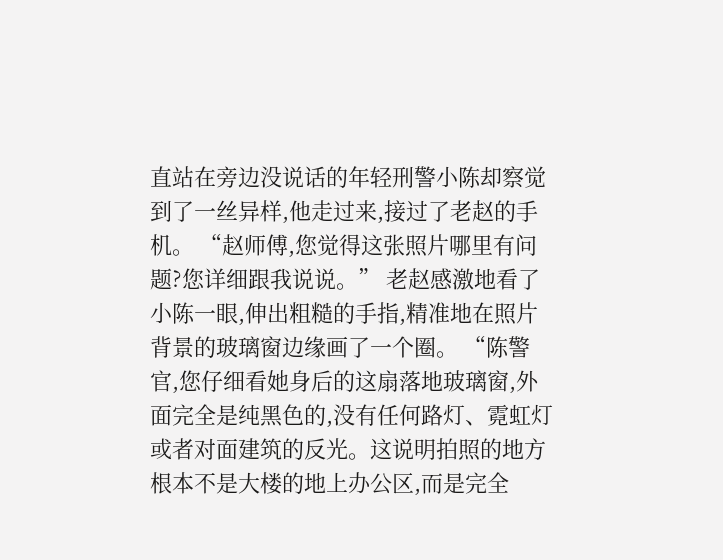直站在旁边没说话的年轻刑警小陈却察觉到了一丝异样,他走过来,接过了老赵的手机。 “赵师傅,您觉得这张照片哪里有问题?您详细跟我说说。” 老赵感激地看了小陈一眼,伸出粗糙的手指,精准地在照片背景的玻璃窗边缘画了一个圈。 “陈警官,您仔细看她身后的这扇落地玻璃窗,外面完全是纯黑色的,没有任何路灯、霓虹灯或者对面建筑的反光。这说明拍照的地方根本不是大楼的地上办公区,而是完全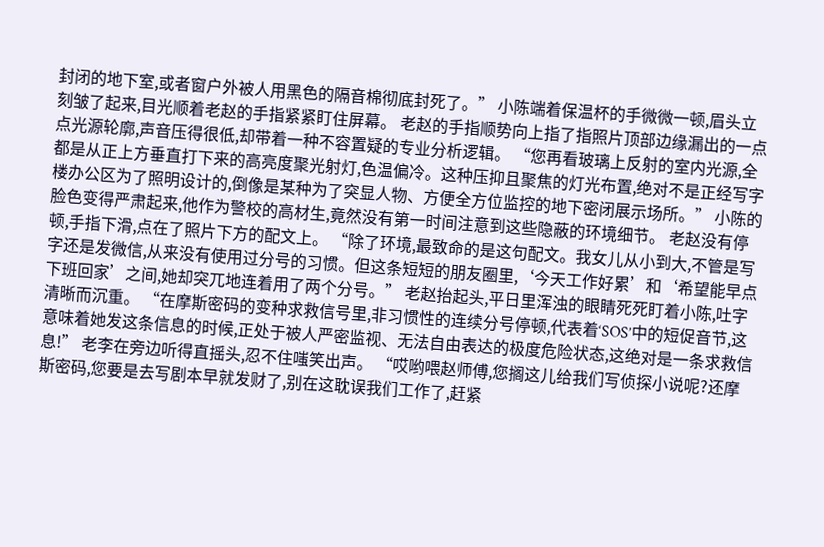封闭的地下室,或者窗户外被人用黑色的隔音棉彻底封死了。” 小陈端着保温杯的手微微一顿,眉头立刻皱了起来,目光顺着老赵的手指紧紧盯住屏幕。 老赵的手指顺势向上指了指照片顶部边缘漏出的一点点光源轮廓,声音压得很低,却带着一种不容置疑的专业分析逻辑。 “您再看玻璃上反射的室内光源,全都是从正上方垂直打下来的高亮度聚光射灯,色温偏冷。这种压抑且聚焦的灯光布置,绝对不是正经写字楼办公区为了照明设计的,倒像是某种为了突显人物、方便全方位监控的地下密闭展示场所。” 小陈的脸色变得严肃起来,他作为警校的高材生,竟然没有第一时间注意到这些隐蔽的环境细节。 老赵没有停顿,手指下滑,点在了照片下方的配文上。 “除了环境,最致命的是这句配文。我女儿从小到大,不管是写字还是发微信,从来没有使用过分号的习惯。但这条短短的朋友圈里,‘今天工作好累’和‘希望能早点下班回家’之间,她却突兀地连着用了两个分号。” 老赵抬起头,平日里浑浊的眼睛死死盯着小陈,吐字清晰而沉重。 “在摩斯密码的变种求救信号里,非习惯性的连续分号停顿,代表着‘SOS’中的短促音节,这意味着她发这条信息的时候,正处于被人严密监视、无法自由表达的极度危险状态,这绝对是一条求救信息!” 老李在旁边听得直摇头,忍不住嗤笑出声。 “哎哟喂赵师傅,您搁这儿给我们写侦探小说呢?还摩斯密码,您要是去写剧本早就发财了,别在这耽误我们工作了,赶紧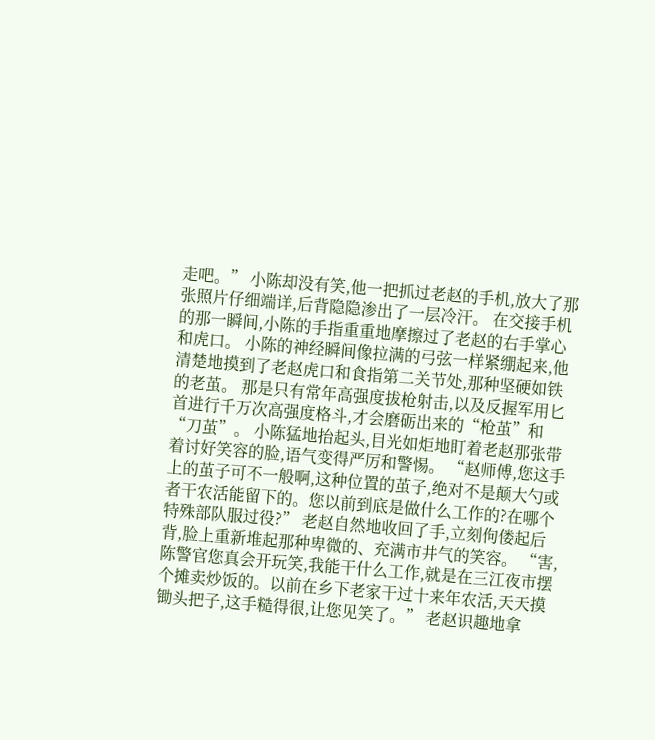走吧。” 小陈却没有笑,他一把抓过老赵的手机,放大了那张照片仔细端详,后背隐隐渗出了一层冷汗。 在交接手机的那一瞬间,小陈的手指重重地摩擦过了老赵的右手掌心和虎口。 小陈的神经瞬间像拉满的弓弦一样紧绷起来,他清楚地摸到了老赵虎口和食指第二关节处,那种坚硬如铁的老茧。 那是只有常年高强度拔枪射击,以及反握军用匕首进行千万次高强度格斗,才会磨砺出来的“枪茧”和“刀茧”。 小陈猛地抬起头,目光如炬地盯着老赵那张带着讨好笑容的脸,语气变得严厉和警惕。 “赵师傅,您这手上的茧子可不一般啊,这种位置的茧子,绝对不是颠大勺或者干农活能留下的。您以前到底是做什么工作的?在哪个特殊部队服过役?” 老赵自然地收回了手,立刻佝偻起后背,脸上重新堆起那种卑微的、充满市井气的笑容。 “害,陈警官您真会开玩笑,我能干什么工作,就是在三江夜市摆个摊卖炒饭的。以前在乡下老家干过十来年农活,天天摸锄头把子,这手糙得很,让您见笑了。” 老赵识趣地拿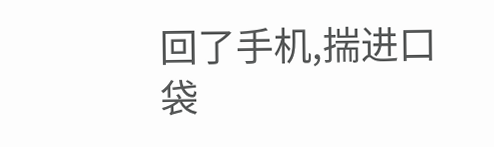回了手机,揣进口袋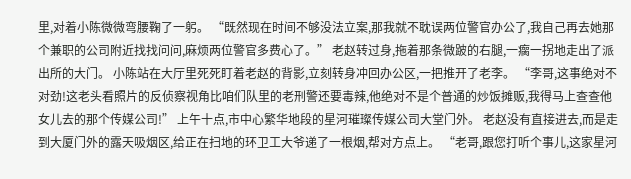里,对着小陈微微弯腰鞠了一躬。 “既然现在时间不够没法立案,那我就不耽误两位警官办公了,我自己再去她那个兼职的公司附近找找问问,麻烦两位警官多费心了。” 老赵转过身,拖着那条微跛的右腿,一瘸一拐地走出了派出所的大门。 小陈站在大厅里死死盯着老赵的背影,立刻转身冲回办公区,一把推开了老李。 “李哥,这事绝对不对劲!这老头看照片的反侦察视角比咱们队里的老刑警还要毒辣,他绝对不是个普通的炒饭摊贩,我得马上查查他女儿去的那个传媒公司!” 上午十点,市中心繁华地段的星河璀璨传媒公司大堂门外。 老赵没有直接进去,而是走到大厦门外的露天吸烟区,给正在扫地的环卫工大爷递了一根烟,帮对方点上。 “老哥,跟您打听个事儿,这家星河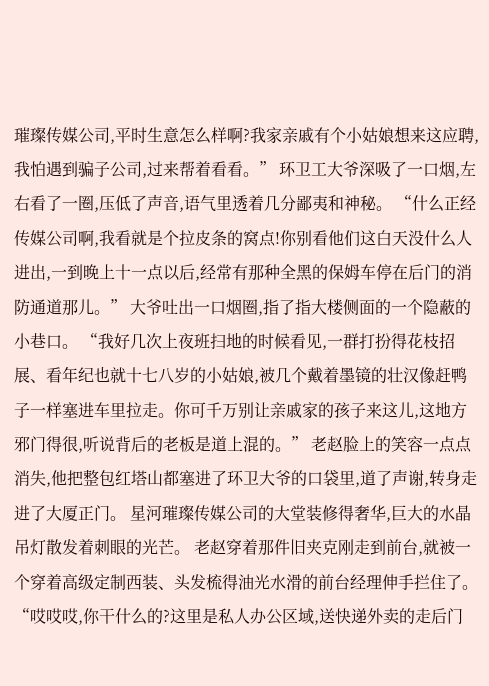璀璨传媒公司,平时生意怎么样啊?我家亲戚有个小姑娘想来这应聘,我怕遇到骗子公司,过来帮着看看。” 环卫工大爷深吸了一口烟,左右看了一圈,压低了声音,语气里透着几分鄙夷和神秘。 “什么正经传媒公司啊,我看就是个拉皮条的窝点!你别看他们这白天没什么人进出,一到晚上十一点以后,经常有那种全黑的保姆车停在后门的消防通道那儿。” 大爷吐出一口烟圈,指了指大楼侧面的一个隐蔽的小巷口。 “我好几次上夜班扫地的时候看见,一群打扮得花枝招展、看年纪也就十七八岁的小姑娘,被几个戴着墨镜的壮汉像赶鸭子一样塞进车里拉走。你可千万别让亲戚家的孩子来这儿,这地方邪门得很,听说背后的老板是道上混的。” 老赵脸上的笑容一点点消失,他把整包红塔山都塞进了环卫大爷的口袋里,道了声谢,转身走进了大厦正门。 星河璀璨传媒公司的大堂装修得奢华,巨大的水晶吊灯散发着刺眼的光芒。 老赵穿着那件旧夹克刚走到前台,就被一个穿着高级定制西装、头发梳得油光水滑的前台经理伸手拦住了。 “哎哎哎,你干什么的?这里是私人办公区域,送快递外卖的走后门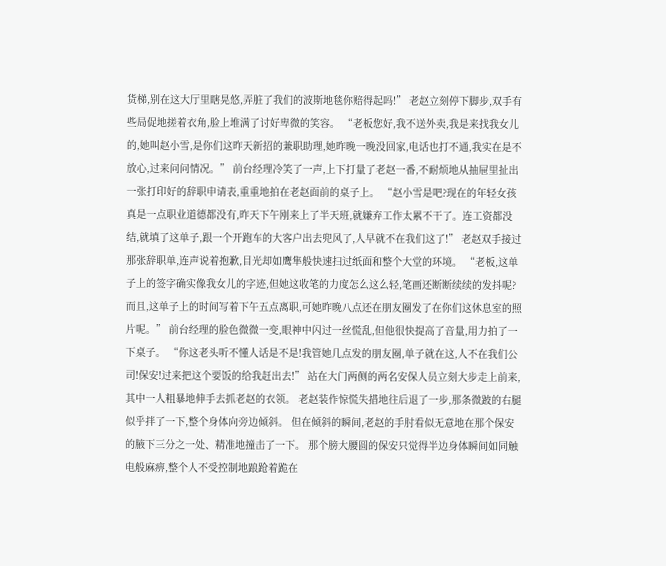货梯,别在这大厅里瞎晃悠,弄脏了我们的波斯地毯你赔得起吗!” 老赵立刻停下脚步,双手有些局促地搓着衣角,脸上堆满了讨好卑微的笑容。 “老板您好,我不送外卖,我是来找我女儿的,她叫赵小雪,是你们这昨天新招的兼职助理,她昨晚一晚没回家,电话也打不通,我实在是不放心,过来问问情况。” 前台经理冷笑了一声,上下打量了老赵一番,不耐烦地从抽屉里扯出一张打印好的辞职申请表,重重地拍在老赵面前的桌子上。 “赵小雪是吧?现在的年轻女孩真是一点职业道德都没有,昨天下午刚来上了半天班,就嫌弃工作太累不干了。连工资都没结,就填了这单子,跟一个开跑车的大客户出去兜风了,人早就不在我们这了!” 老赵双手接过那张辞职单,连声说着抱歉,目光却如鹰隼般快速扫过纸面和整个大堂的环境。 “老板,这单子上的签字确实像我女儿的字迹,但她这收笔的力度怎么这么轻,笔画还断断续续的发抖呢?而且,这单子上的时间写着下午五点离职,可她昨晚八点还在朋友圈发了在你们这休息室的照片呢。” 前台经理的脸色微微一变,眼神中闪过一丝慌乱,但他很快提高了音量,用力拍了一下桌子。 “你这老头听不懂人话是不是!我管她几点发的朋友圈,单子就在这,人不在我们公司!保安!过来把这个要饭的给我赶出去!” 站在大门两侧的两名安保人员立刻大步走上前来,其中一人粗暴地伸手去抓老赵的衣领。 老赵装作惊慌失措地往后退了一步,那条微跛的右腿似乎拌了一下,整个身体向旁边倾斜。 但在倾斜的瞬间,老赵的手肘看似无意地在那个保安的腋下三分之一处、精准地撞击了一下。 那个膀大腰圆的保安只觉得半边身体瞬间如同触电般麻痹,整个人不受控制地踉跄着跪在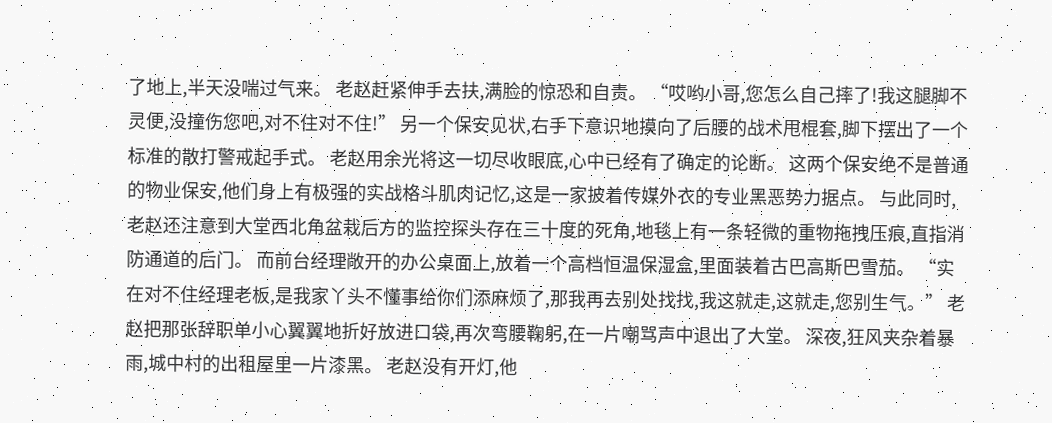了地上,半天没喘过气来。 老赵赶紧伸手去扶,满脸的惊恐和自责。 “哎哟小哥,您怎么自己摔了!我这腿脚不灵便,没撞伤您吧,对不住对不住!” 另一个保安见状,右手下意识地摸向了后腰的战术甩棍套,脚下摆出了一个标准的散打警戒起手式。 老赵用余光将这一切尽收眼底,心中已经有了确定的论断。 这两个保安绝不是普通的物业保安,他们身上有极强的实战格斗肌肉记忆,这是一家披着传媒外衣的专业黑恶势力据点。 与此同时,老赵还注意到大堂西北角盆栽后方的监控探头存在三十度的死角,地毯上有一条轻微的重物拖拽压痕,直指消防通道的后门。 而前台经理敞开的办公桌面上,放着一个高档恒温保湿盒,里面装着古巴高斯巴雪茄。 “实在对不住经理老板,是我家丫头不懂事给你们添麻烦了,那我再去别处找找,我这就走,这就走,您别生气。” 老赵把那张辞职单小心翼翼地折好放进口袋,再次弯腰鞠躬,在一片嘲骂声中退出了大堂。 深夜,狂风夹杂着暴雨,城中村的出租屋里一片漆黑。 老赵没有开灯,他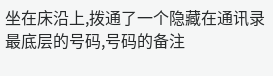坐在床沿上,拨通了一个隐藏在通讯录最底层的号码,号码的备注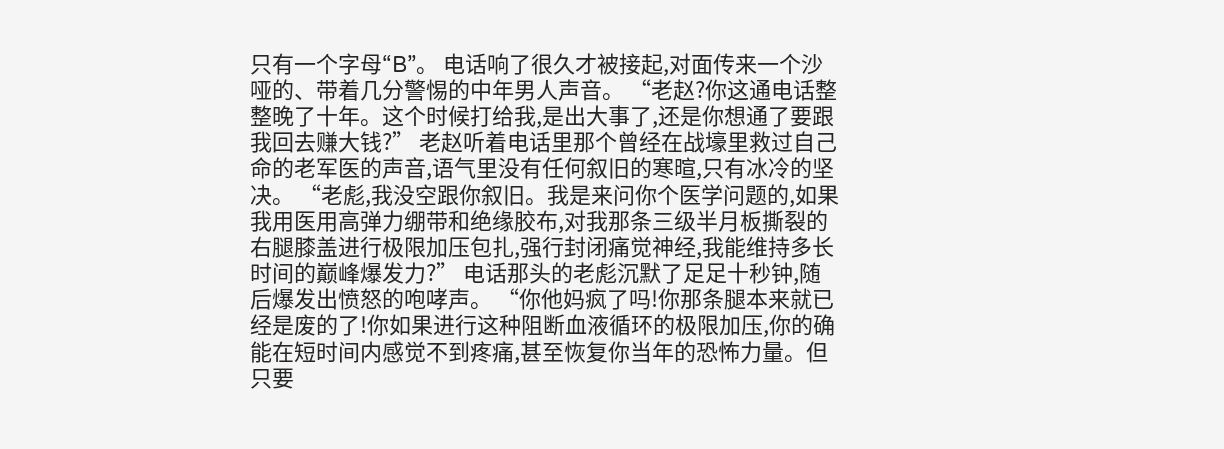只有一个字母“B”。 电话响了很久才被接起,对面传来一个沙哑的、带着几分警惕的中年男人声音。 “老赵?你这通电话整整晚了十年。这个时候打给我,是出大事了,还是你想通了要跟我回去赚大钱?” 老赵听着电话里那个曾经在战壕里救过自己命的老军医的声音,语气里没有任何叙旧的寒暄,只有冰冷的坚决。 “老彪,我没空跟你叙旧。我是来问你个医学问题的,如果我用医用高弹力绷带和绝缘胶布,对我那条三级半月板撕裂的右腿膝盖进行极限加压包扎,强行封闭痛觉神经,我能维持多长时间的巅峰爆发力?” 电话那头的老彪沉默了足足十秒钟,随后爆发出愤怒的咆哮声。 “你他妈疯了吗!你那条腿本来就已经是废的了!你如果进行这种阻断血液循环的极限加压,你的确能在短时间内感觉不到疼痛,甚至恢复你当年的恐怖力量。但只要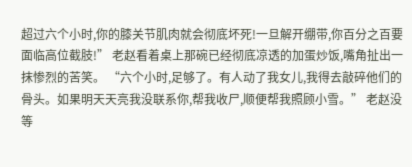超过六个小时,你的膝关节肌肉就会彻底坏死!一旦解开绷带,你百分之百要面临高位截肢!” 老赵看着桌上那碗已经彻底凉透的加蛋炒饭,嘴角扯出一抹惨烈的苦笑。 “六个小时,足够了。有人动了我女儿,我得去敲碎他们的骨头。如果明天天亮我没联系你,帮我收尸,顺便帮我照顾小雪。” 老赵没等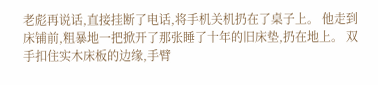老彪再说话,直接挂断了电话,将手机关机扔在了桌子上。 他走到床铺前,粗暴地一把掀开了那张睡了十年的旧床垫,扔在地上。 双手扣住实木床板的边缘,手臂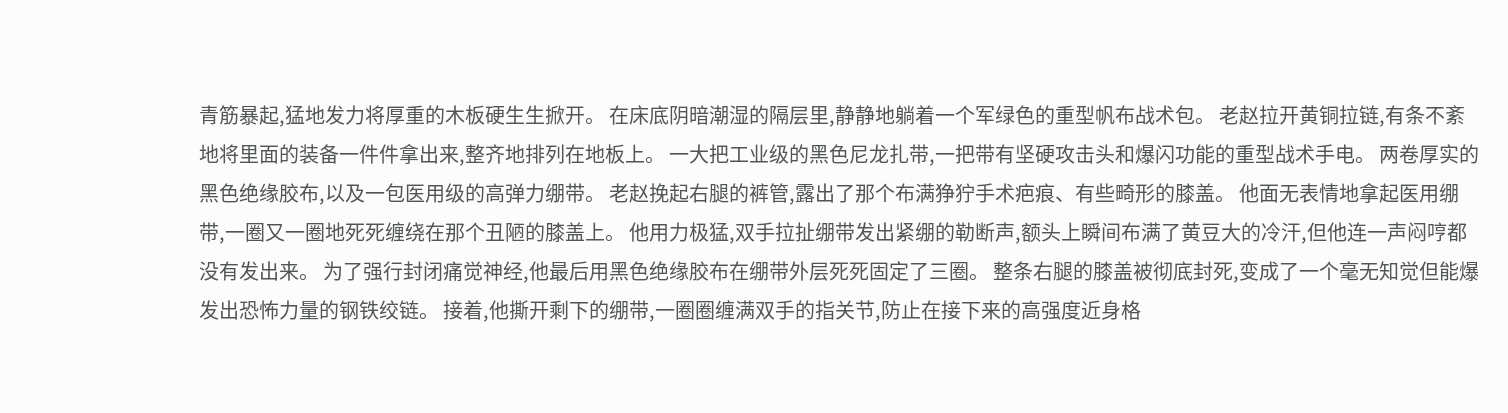青筋暴起,猛地发力将厚重的木板硬生生掀开。 在床底阴暗潮湿的隔层里,静静地躺着一个军绿色的重型帆布战术包。 老赵拉开黄铜拉链,有条不紊地将里面的装备一件件拿出来,整齐地排列在地板上。 一大把工业级的黑色尼龙扎带,一把带有坚硬攻击头和爆闪功能的重型战术手电。 两卷厚实的黑色绝缘胶布,以及一包医用级的高弹力绷带。 老赵挽起右腿的裤管,露出了那个布满狰狞手术疤痕、有些畸形的膝盖。 他面无表情地拿起医用绷带,一圈又一圈地死死缠绕在那个丑陋的膝盖上。 他用力极猛,双手拉扯绷带发出紧绷的勒断声,额头上瞬间布满了黄豆大的冷汗,但他连一声闷哼都没有发出来。 为了强行封闭痛觉神经,他最后用黑色绝缘胶布在绷带外层死死固定了三圈。 整条右腿的膝盖被彻底封死,变成了一个毫无知觉但能爆发出恐怖力量的钢铁绞链。 接着,他撕开剩下的绷带,一圈圈缠满双手的指关节,防止在接下来的高强度近身格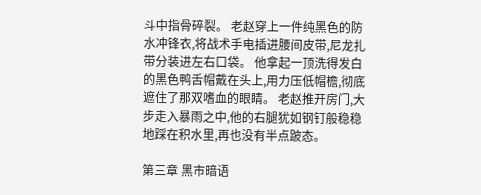斗中指骨碎裂。 老赵穿上一件纯黑色的防水冲锋衣,将战术手电插进腰间皮带,尼龙扎带分装进左右口袋。 他拿起一顶洗得发白的黑色鸭舌帽戴在头上,用力压低帽檐,彻底遮住了那双嗜血的眼睛。 老赵推开房门,大步走入暴雨之中,他的右腿犹如钢钉般稳稳地踩在积水里,再也没有半点跛态。

第三章 黑市暗语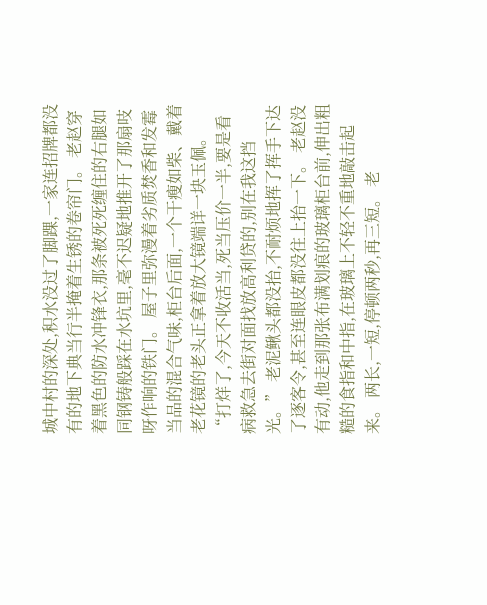城中村的深处,积水没过了脚踝,一家连招牌都没有的地下典当行半掩着生锈的卷帘门。 老赵穿着黑色的防水冲锋衣,那条被死死缠住的右腿如同钢铸般踩在水坑里,毫不迟疑地推开了那扇吱呀作响的铁门。 屋子里弥漫着劣质焚香和发霉当品的混合气味,柜台后面,一个干瘦如柴、戴着老花镜的老头正拿着放大镜端详一块玉佩。 “打烊了,今天不收活当,死当压价一半,要是看病救急去街对面找放高利贷的,别在我这挡光。” 老泥鳅头都没抬,不耐烦地挥了挥手下达了逐客令,甚至连眼皮都没往上抬一下。 老赵没有动,他走到那张布满划痕的玻璃柜台前,伸出粗糙的食指和中指,在玻璃上不轻不重地敲击起来。 两长,一短,停顿两秒,再三短。 老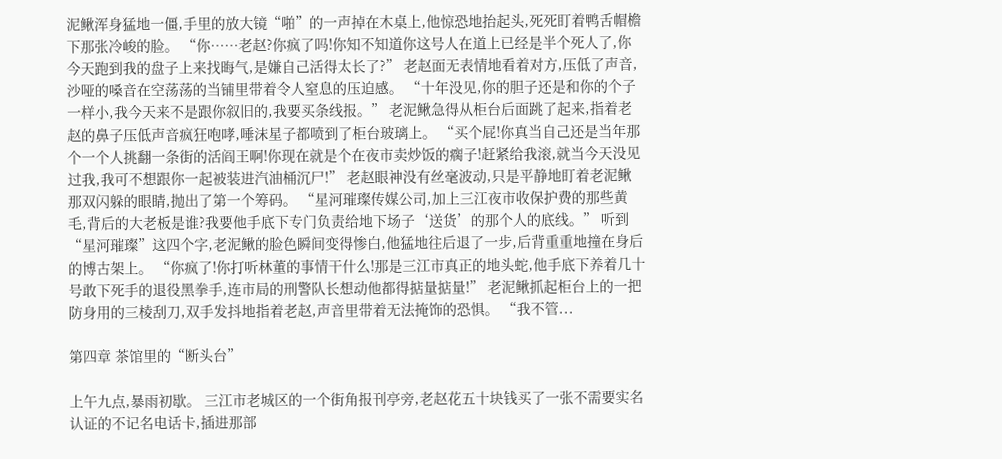泥鳅浑身猛地一僵,手里的放大镜“啪”的一声掉在木桌上,他惊恐地抬起头,死死盯着鸭舌帽檐下那张冷峻的脸。 “你……老赵?你疯了吗!你知不知道你这号人在道上已经是半个死人了,你今天跑到我的盘子上来找晦气,是嫌自己活得太长了?” 老赵面无表情地看着对方,压低了声音,沙哑的嗓音在空荡荡的当铺里带着令人窒息的压迫感。 “十年没见,你的胆子还是和你的个子一样小,我今天来不是跟你叙旧的,我要买条线报。” 老泥鳅急得从柜台后面跳了起来,指着老赵的鼻子压低声音疯狂咆哮,唾沫星子都喷到了柜台玻璃上。 “买个屁!你真当自己还是当年那个一个人挑翻一条街的活阎王啊!你现在就是个在夜市卖炒饭的瘸子!赶紧给我滚,就当今天没见过我,我可不想跟你一起被装进汽油桶沉尸!” 老赵眼神没有丝毫波动,只是平静地盯着老泥鳅那双闪躲的眼睛,抛出了第一个筹码。 “星河璀璨传媒公司,加上三江夜市收保护费的那些黄毛,背后的大老板是谁?我要他手底下专门负责给地下场子‘送货’的那个人的底线。” 听到“星河璀璨”这四个字,老泥鳅的脸色瞬间变得惨白,他猛地往后退了一步,后背重重地撞在身后的博古架上。 “你疯了!你打听林董的事情干什么!那是三江市真正的地头蛇,他手底下养着几十号敢下死手的退役黑拳手,连市局的刑警队长想动他都得掂量掂量!” 老泥鳅抓起柜台上的一把防身用的三棱刮刀,双手发抖地指着老赵,声音里带着无法掩饰的恐惧。 “我不管...

第四章 茶馆里的“断头台”

上午九点,暴雨初歇。 三江市老城区的一个街角报刊亭旁,老赵花五十块钱买了一张不需要实名认证的不记名电话卡,插进那部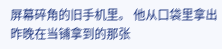屏幕碎角的旧手机里。 他从口袋里拿出昨晚在当铺拿到的那张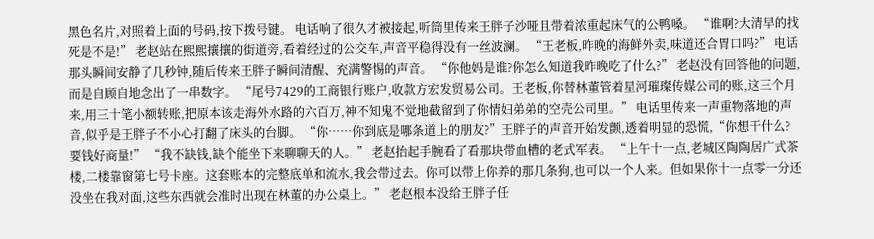黑色名片,对照着上面的号码,按下拨号键。 电话响了很久才被接起,听筒里传来王胖子沙哑且带着浓重起床气的公鸭嗓。 “谁啊?大清早的找死是不是!” 老赵站在熙熙攘攘的街道旁,看着经过的公交车,声音平稳得没有一丝波澜。 “王老板,昨晚的海鲜外卖,味道还合胃口吗?” 电话那头瞬间安静了几秒钟,随后传来王胖子瞬间清醒、充满警惕的声音。 “你他妈是谁?你怎么知道我昨晚吃了什么?” 老赵没有回答他的问题,而是自顾自地念出了一串数字。 “尾号7429的工商银行账户,收款方宏发贸易公司。王老板,你替林董管着星河璀璨传媒公司的账,这三个月来,用三十笔小额转账,把原本该走海外水路的六百万,神不知鬼不觉地截留到了你情妇弟弟的空壳公司里。” 电话里传来一声重物落地的声音,似乎是王胖子不小心打翻了床头的台脚。 “你……你到底是哪条道上的朋友?”王胖子的声音开始发颤,透着明显的恐慌,“你想干什么?要钱好商量!” “我不缺钱,缺个能坐下来聊聊天的人。” 老赵抬起手腕看了看那块带血槽的老式军表。 “上午十一点,老城区陶陶居广式茶楼,二楼靠窗第七号卡座。这套账本的完整底单和流水,我会带过去。你可以带上你养的那几条狗,也可以一个人来。但如果你十一点零一分还没坐在我对面,这些东西就会准时出现在林董的办公桌上。” 老赵根本没给王胖子任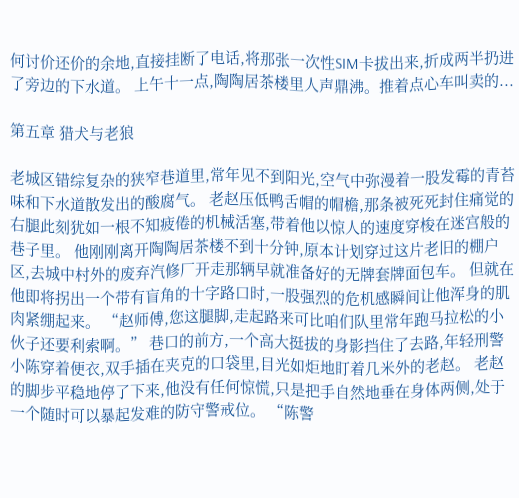何讨价还价的余地,直接挂断了电话,将那张一次性SIM卡拔出来,折成两半扔进了旁边的下水道。 上午十一点,陶陶居茶楼里人声鼎沸。推着点心车叫卖的...

第五章 猎犬与老狼

老城区错综复杂的狭窄巷道里,常年见不到阳光,空气中弥漫着一股发霉的青苔味和下水道散发出的酸腐气。 老赵压低鸭舌帽的帽檐,那条被死死封住痛觉的右腿此刻犹如一根不知疲倦的机械活塞,带着他以惊人的速度穿梭在迷宫般的巷子里。 他刚刚离开陶陶居茶楼不到十分钟,原本计划穿过这片老旧的棚户区,去城中村外的废弃汽修厂开走那辆早就准备好的无牌套牌面包车。 但就在他即将拐出一个带有盲角的十字路口时,一股强烈的危机感瞬间让他浑身的肌肉紧绷起来。 “赵师傅,您这腿脚,走起路来可比咱们队里常年跑马拉松的小伙子还要利索啊。” 巷口的前方,一个高大挺拔的身影挡住了去路,年轻刑警小陈穿着便衣,双手插在夹克的口袋里,目光如炬地盯着几米外的老赵。 老赵的脚步平稳地停了下来,他没有任何惊慌,只是把手自然地垂在身体两侧,处于一个随时可以暴起发难的防守警戒位。 “陈警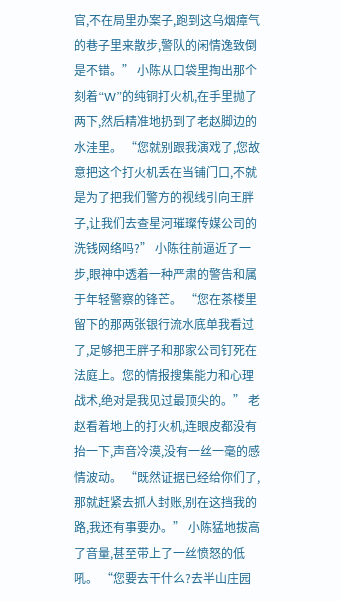官,不在局里办案子,跑到这乌烟瘴气的巷子里来散步,警队的闲情逸致倒是不错。” 小陈从口袋里掏出那个刻着“W”的纯铜打火机,在手里抛了两下,然后精准地扔到了老赵脚边的水洼里。 “您就别跟我演戏了,您故意把这个打火机丢在当铺门口,不就是为了把我们警方的视线引向王胖子,让我们去查星河璀璨传媒公司的洗钱网络吗?” 小陈往前逼近了一步,眼神中透着一种严肃的警告和属于年轻警察的锋芒。 “您在茶楼里留下的那两张银行流水底单我看过了,足够把王胖子和那家公司钉死在法庭上。您的情报搜集能力和心理战术,绝对是我见过最顶尖的。” 老赵看着地上的打火机,连眼皮都没有抬一下,声音冷漠,没有一丝一毫的感情波动。 “既然证据已经给你们了,那就赶紧去抓人封账,别在这挡我的路,我还有事要办。” 小陈猛地拔高了音量,甚至带上了一丝愤怒的低吼。 “您要去干什么?去半山庄园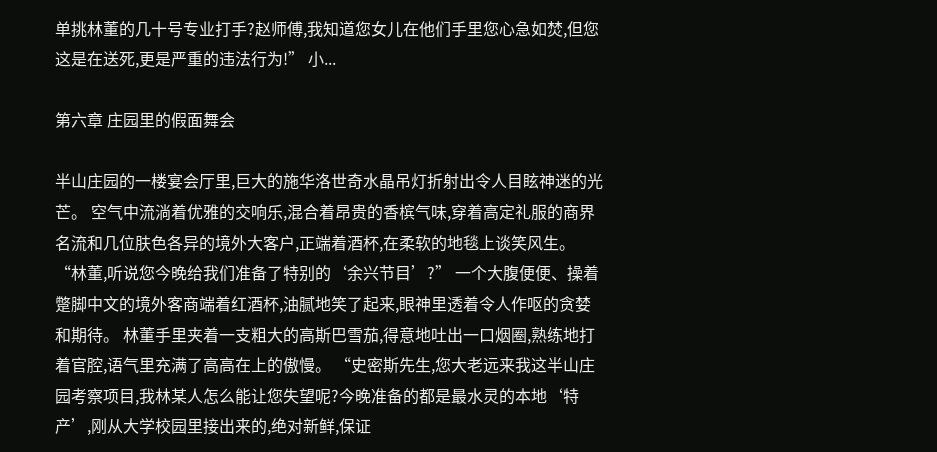单挑林董的几十号专业打手?赵师傅,我知道您女儿在他们手里您心急如焚,但您这是在送死,更是严重的违法行为!” 小...

第六章 庄园里的假面舞会

半山庄园的一楼宴会厅里,巨大的施华洛世奇水晶吊灯折射出令人目眩神迷的光芒。 空气中流淌着优雅的交响乐,混合着昂贵的香槟气味,穿着高定礼服的商界名流和几位肤色各异的境外大客户,正端着酒杯,在柔软的地毯上谈笑风生。 “林董,听说您今晚给我们准备了特别的‘余兴节目’?” 一个大腹便便、操着蹩脚中文的境外客商端着红酒杯,油腻地笑了起来,眼神里透着令人作呕的贪婪和期待。 林董手里夹着一支粗大的高斯巴雪茄,得意地吐出一口烟圈,熟练地打着官腔,语气里充满了高高在上的傲慢。 “史密斯先生,您大老远来我这半山庄园考察项目,我林某人怎么能让您失望呢?今晚准备的都是最水灵的本地‘特产’,刚从大学校园里接出来的,绝对新鲜,保证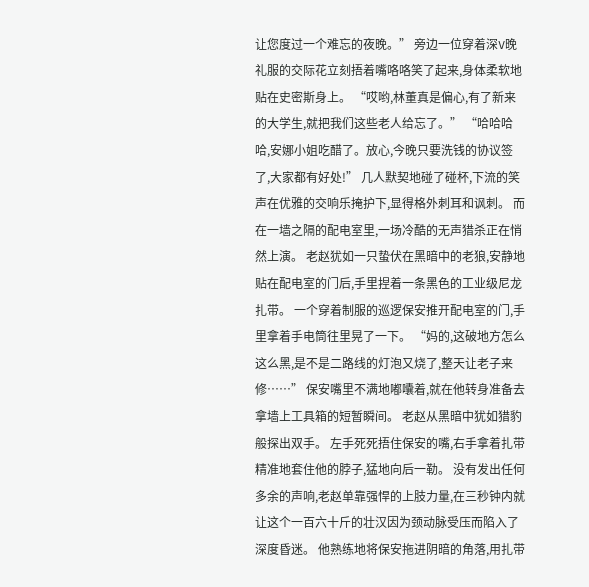让您度过一个难忘的夜晚。” 旁边一位穿着深V晚礼服的交际花立刻捂着嘴咯咯笑了起来,身体柔软地贴在史密斯身上。 “哎哟,林董真是偏心,有了新来的大学生,就把我们这些老人给忘了。” “哈哈哈哈,安娜小姐吃醋了。放心,今晚只要洗钱的协议签了,大家都有好处!” 几人默契地碰了碰杯,下流的笑声在优雅的交响乐掩护下,显得格外刺耳和讽刺。 而在一墙之隔的配电室里,一场冷酷的无声猎杀正在悄然上演。 老赵犹如一只蛰伏在黑暗中的老狼,安静地贴在配电室的门后,手里捏着一条黑色的工业级尼龙扎带。 一个穿着制服的巡逻保安推开配电室的门,手里拿着手电筒往里晃了一下。 “妈的,这破地方怎么这么黑,是不是二路线的灯泡又烧了,整天让老子来修……” 保安嘴里不满地嘟囔着,就在他转身准备去拿墙上工具箱的短暂瞬间。 老赵从黑暗中犹如猎豹般探出双手。 左手死死捂住保安的嘴,右手拿着扎带精准地套住他的脖子,猛地向后一勒。 没有发出任何多余的声响,老赵单靠强悍的上肢力量,在三秒钟内就让这个一百六十斤的壮汉因为颈动脉受压而陷入了深度昏迷。 他熟练地将保安拖进阴暗的角落,用扎带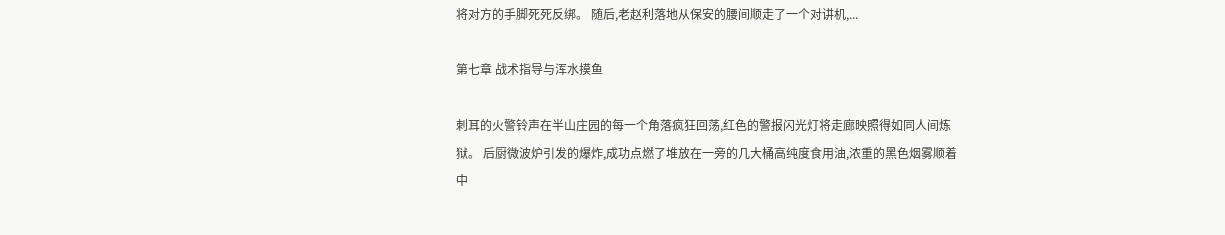将对方的手脚死死反绑。 随后,老赵利落地从保安的腰间顺走了一个对讲机,...

第七章 战术指导与浑水摸鱼

刺耳的火警铃声在半山庄园的每一个角落疯狂回荡,红色的警报闪光灯将走廊映照得如同人间炼狱。 后厨微波炉引发的爆炸,成功点燃了堆放在一旁的几大桶高纯度食用油,浓重的黑色烟雾顺着中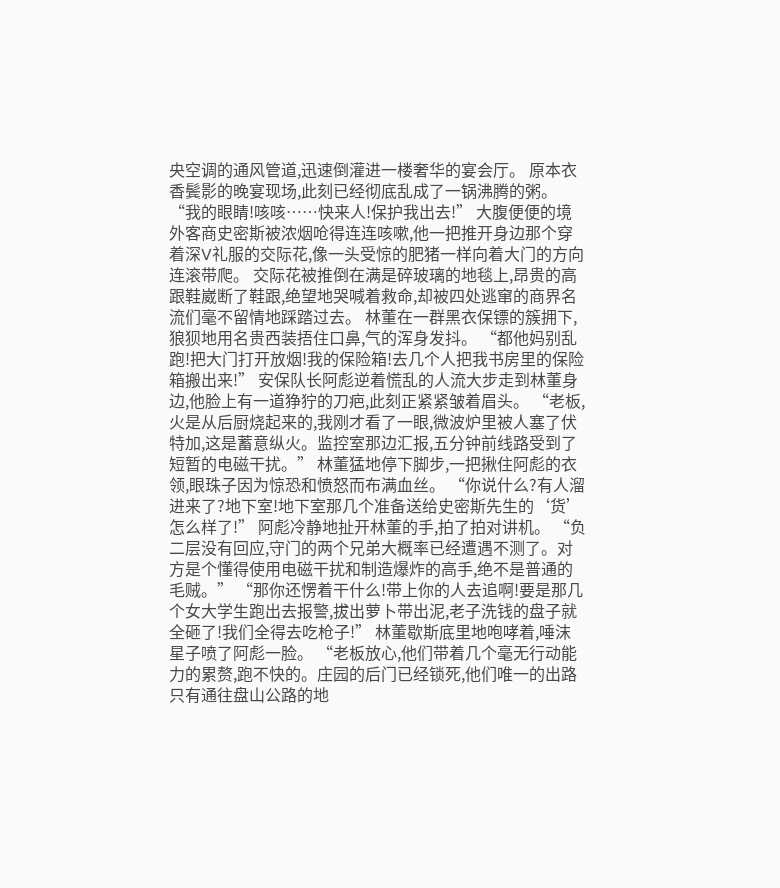央空调的通风管道,迅速倒灌进一楼奢华的宴会厅。 原本衣香鬓影的晚宴现场,此刻已经彻底乱成了一锅沸腾的粥。 “我的眼睛!咳咳……快来人!保护我出去!” 大腹便便的境外客商史密斯被浓烟呛得连连咳嗽,他一把推开身边那个穿着深V礼服的交际花,像一头受惊的肥猪一样向着大门的方向连滚带爬。 交际花被推倒在满是碎玻璃的地毯上,昂贵的高跟鞋崴断了鞋跟,绝望地哭喊着救命,却被四处逃窜的商界名流们毫不留情地踩踏过去。 林董在一群黑衣保镖的簇拥下,狼狈地用名贵西装捂住口鼻,气的浑身发抖。 “都他妈别乱跑!把大门打开放烟!我的保险箱!去几个人把我书房里的保险箱搬出来!” 安保队长阿彪逆着慌乱的人流大步走到林董身边,他脸上有一道狰狞的刀疤,此刻正紧紧皱着眉头。 “老板,火是从后厨烧起来的,我刚才看了一眼,微波炉里被人塞了伏特加,这是蓄意纵火。监控室那边汇报,五分钟前线路受到了短暂的电磁干扰。” 林董猛地停下脚步,一把揪住阿彪的衣领,眼珠子因为惊恐和愤怒而布满血丝。 “你说什么?有人溜进来了?地下室!地下室那几个准备送给史密斯先生的‘货’怎么样了!” 阿彪冷静地扯开林董的手,拍了拍对讲机。 “负二层没有回应,守门的两个兄弟大概率已经遭遇不测了。对方是个懂得使用电磁干扰和制造爆炸的高手,绝不是普通的毛贼。” “那你还愣着干什么!带上你的人去追啊!要是那几个女大学生跑出去报警,拔出萝卜带出泥,老子洗钱的盘子就全砸了!我们全得去吃枪子!” 林董歇斯底里地咆哮着,唾沫星子喷了阿彪一脸。 “老板放心,他们带着几个毫无行动能力的累赘,跑不快的。庄园的后门已经锁死,他们唯一的出路只有通往盘山公路的地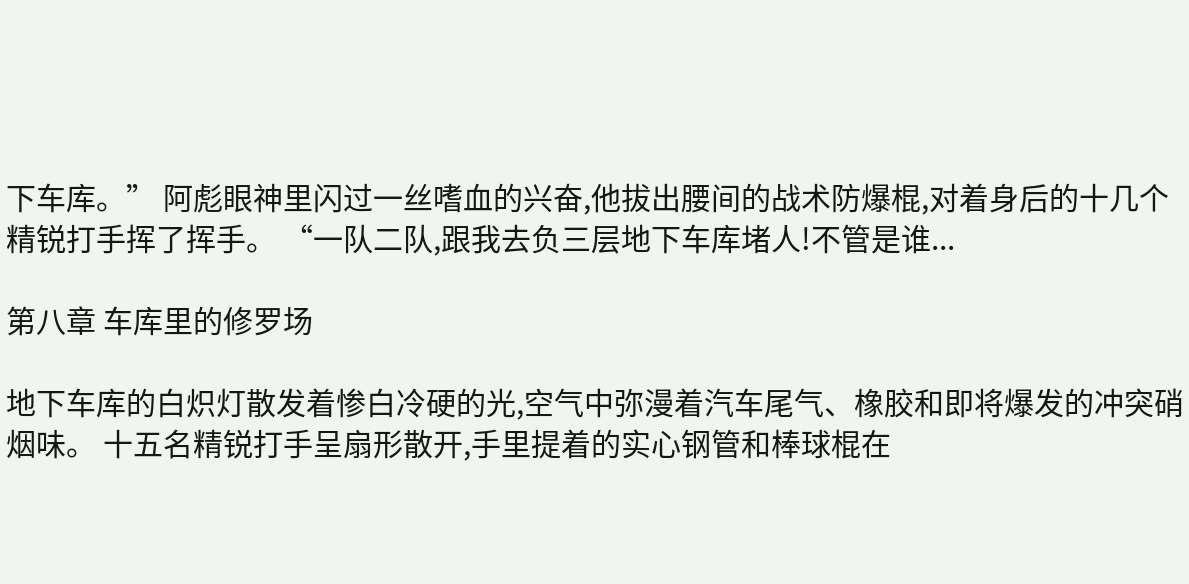下车库。” 阿彪眼神里闪过一丝嗜血的兴奋,他拔出腰间的战术防爆棍,对着身后的十几个精锐打手挥了挥手。 “一队二队,跟我去负三层地下车库堵人!不管是谁...

第八章 车库里的修罗场

地下车库的白炽灯散发着惨白冷硬的光,空气中弥漫着汽车尾气、橡胶和即将爆发的冲突硝烟味。 十五名精锐打手呈扇形散开,手里提着的实心钢管和棒球棍在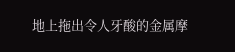地上拖出令人牙酸的金属摩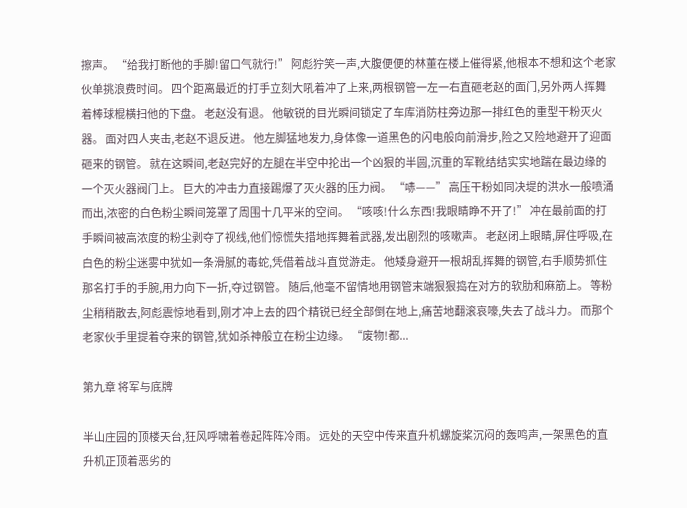擦声。 “给我打断他的手脚!留口气就行!” 阿彪狞笑一声,大腹便便的林董在楼上催得紧,他根本不想和这个老家伙单挑浪费时间。 四个距离最近的打手立刻大吼着冲了上来,两根钢管一左一右直砸老赵的面门,另外两人挥舞着棒球棍横扫他的下盘。 老赵没有退。 他敏锐的目光瞬间锁定了车库消防柱旁边那一排红色的重型干粉灭火器。 面对四人夹击,老赵不退反进。 他左脚猛地发力,身体像一道黑色的闪电般向前滑步,险之又险地避开了迎面砸来的钢管。 就在这瞬间,老赵完好的左腿在半空中抡出一个凶狠的半圆,沉重的军靴结结实实地踹在最边缘的一个灭火器阀门上。 巨大的冲击力直接踢爆了灭火器的压力阀。 “哧——” 高压干粉如同决堤的洪水一般喷涌而出,浓密的白色粉尘瞬间笼罩了周围十几平米的空间。 “咳咳!什么东西!我眼睛睁不开了!” 冲在最前面的打手瞬间被高浓度的粉尘剥夺了视线,他们惊慌失措地挥舞着武器,发出剧烈的咳嗽声。 老赵闭上眼睛,屏住呼吸,在白色的粉尘迷雾中犹如一条滑腻的毒蛇,凭借着战斗直觉游走。 他矮身避开一根胡乱挥舞的钢管,右手顺势抓住那名打手的手腕,用力向下一折,夺过钢管。 随后,他毫不留情地用钢管末端狠狠捣在对方的软肋和麻筋上。 等粉尘稍稍散去,阿彪震惊地看到,刚才冲上去的四个精锐已经全部倒在地上,痛苦地翻滚哀嚎,失去了战斗力。 而那个老家伙手里提着夺来的钢管,犹如杀神般立在粉尘边缘。 “废物!都...

第九章 将军与底牌

半山庄园的顶楼天台,狂风呼啸着卷起阵阵冷雨。 远处的天空中传来直升机螺旋桨沉闷的轰鸣声,一架黑色的直升机正顶着恶劣的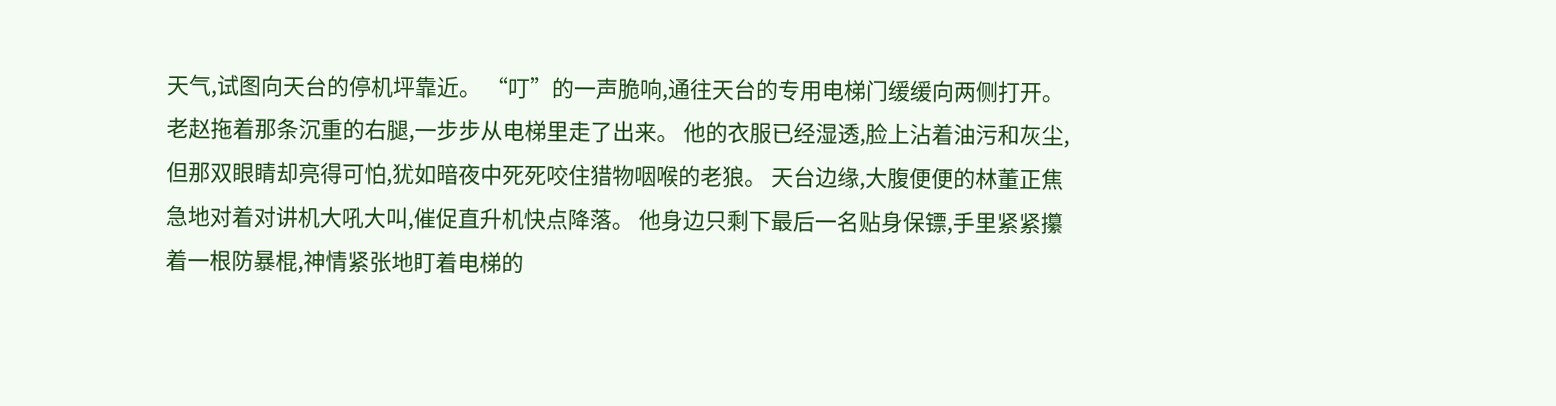天气,试图向天台的停机坪靠近。 “叮”的一声脆响,通往天台的专用电梯门缓缓向两侧打开。 老赵拖着那条沉重的右腿,一步步从电梯里走了出来。 他的衣服已经湿透,脸上沾着油污和灰尘,但那双眼睛却亮得可怕,犹如暗夜中死死咬住猎物咽喉的老狼。 天台边缘,大腹便便的林董正焦急地对着对讲机大吼大叫,催促直升机快点降落。 他身边只剩下最后一名贴身保镖,手里紧紧攥着一根防暴棍,神情紧张地盯着电梯的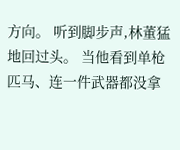方向。 听到脚步声,林董猛地回过头。 当他看到单枪匹马、连一件武器都没拿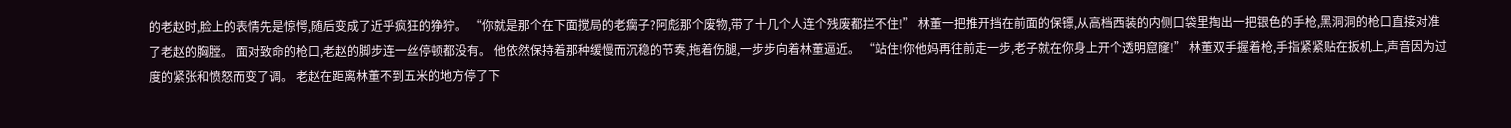的老赵时,脸上的表情先是惊愕,随后变成了近乎疯狂的狰狞。 “你就是那个在下面搅局的老瘸子?阿彪那个废物,带了十几个人连个残废都拦不住!” 林董一把推开挡在前面的保镖,从高档西装的内侧口袋里掏出一把银色的手枪,黑洞洞的枪口直接对准了老赵的胸膛。 面对致命的枪口,老赵的脚步连一丝停顿都没有。 他依然保持着那种缓慢而沉稳的节奏,拖着伤腿,一步步向着林董逼近。 “站住!你他妈再往前走一步,老子就在你身上开个透明窟窿!” 林董双手握着枪,手指紧紧贴在扳机上,声音因为过度的紧张和愤怒而变了调。 老赵在距离林董不到五米的地方停了下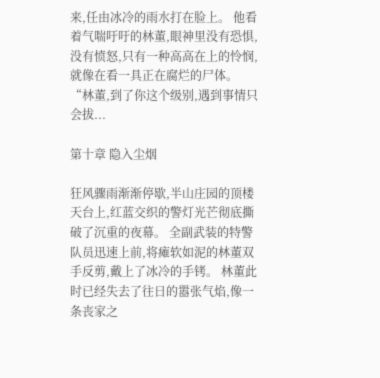来,任由冰冷的雨水打在脸上。 他看着气喘吁吁的林董,眼神里没有恐惧,没有愤怒,只有一种高高在上的怜悯,就像在看一具正在腐烂的尸体。 “林董,到了你这个级别,遇到事情只会拔...

第十章 隐入尘烟

狂风骤雨渐渐停歇,半山庄园的顶楼天台上,红蓝交织的警灯光芒彻底撕破了沉重的夜幕。 全副武装的特警队员迅速上前,将瘫软如泥的林董双手反剪,戴上了冰冷的手铐。 林董此时已经失去了往日的嚣张气焰,像一条丧家之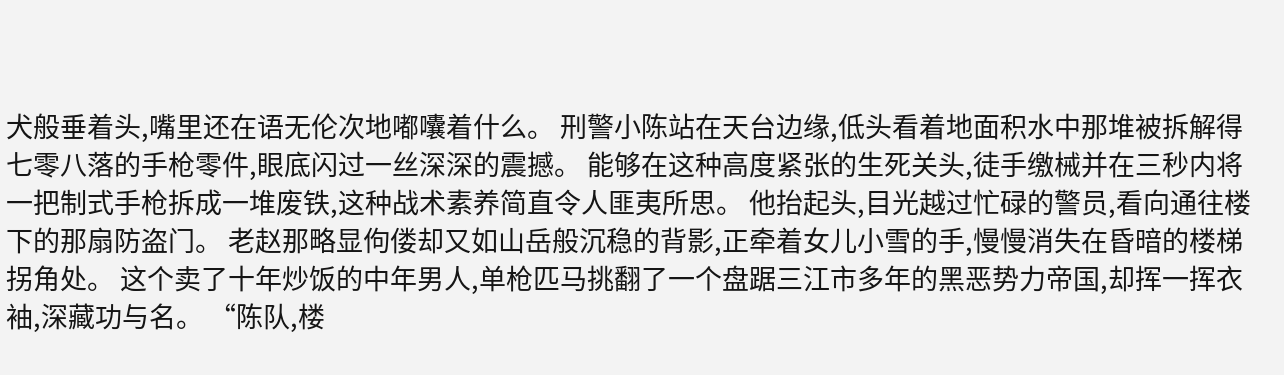犬般垂着头,嘴里还在语无伦次地嘟囔着什么。 刑警小陈站在天台边缘,低头看着地面积水中那堆被拆解得七零八落的手枪零件,眼底闪过一丝深深的震撼。 能够在这种高度紧张的生死关头,徒手缴械并在三秒内将一把制式手枪拆成一堆废铁,这种战术素养简直令人匪夷所思。 他抬起头,目光越过忙碌的警员,看向通往楼下的那扇防盗门。 老赵那略显佝偻却又如山岳般沉稳的背影,正牵着女儿小雪的手,慢慢消失在昏暗的楼梯拐角处。 这个卖了十年炒饭的中年男人,单枪匹马挑翻了一个盘踞三江市多年的黑恶势力帝国,却挥一挥衣袖,深藏功与名。 “陈队,楼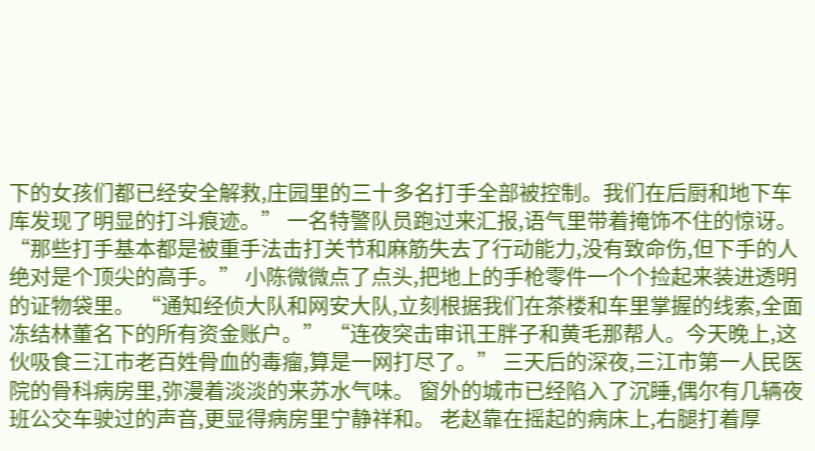下的女孩们都已经安全解救,庄园里的三十多名打手全部被控制。我们在后厨和地下车库发现了明显的打斗痕迹。” 一名特警队员跑过来汇报,语气里带着掩饰不住的惊讶。 “那些打手基本都是被重手法击打关节和麻筋失去了行动能力,没有致命伤,但下手的人绝对是个顶尖的高手。” 小陈微微点了点头,把地上的手枪零件一个个捡起来装进透明的证物袋里。 “通知经侦大队和网安大队,立刻根据我们在茶楼和车里掌握的线索,全面冻结林董名下的所有资金账户。” “连夜突击审讯王胖子和黄毛那帮人。今天晚上,这伙吸食三江市老百姓骨血的毒瘤,算是一网打尽了。” 三天后的深夜,三江市第一人民医院的骨科病房里,弥漫着淡淡的来苏水气味。 窗外的城市已经陷入了沉睡,偶尔有几辆夜班公交车驶过的声音,更显得病房里宁静祥和。 老赵靠在摇起的病床上,右腿打着厚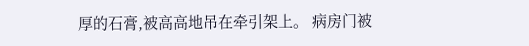厚的石膏,被高高地吊在牵引架上。 病房门被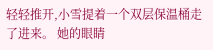轻轻推开,小雪提着一个双层保温桶走了进来。 她的眼睛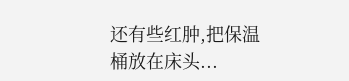还有些红肿,把保温桶放在床头...